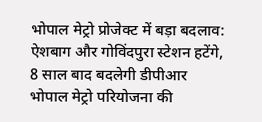भोपाल मेट्रो प्रोजेक्ट में बड़ा बदलाव: ऐशबाग और गोविंदपुरा स्टेशन हटेंगे, 8 साल बाद बदलेगी डीपीआर
भोपाल मेट्रो परियोजना की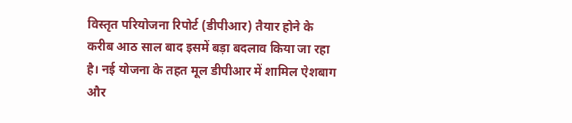विस्तृत परियोजना रिपोर्ट (डीपीआर) तैयार होने के करीब आठ साल बाद इसमें बड़ा बदलाव किया जा रहा है। नई योजना के तहत मूल डीपीआर में शामिल ऐशबाग और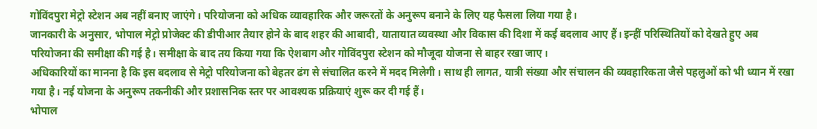गोविंदपुरा मेट्रो स्टेशन अब नहीं बनाए जाएंगे। परियोजना को अधिक व्यावहारिक और जरूरतों के अनुरूप बनाने के लिए यह फैसला लिया गया है।
जानकारी के अनुसार, भोपाल मेट्रो प्रोजेक्ट की डीपीआर तैयार होने के बाद शहर की आबादी, यातायात व्यवस्था और विकास की दिशा में कई बदलाव आए हैं। इन्हीं परिस्थितियों को देखते हुए अब परियोजना की समीक्षा की गई है। समीक्षा के बाद तय किया गया कि ऐशबाग और गोविंदपुरा स्टेशन को मौजूदा योजना से बाहर रखा जाए।
अधिकारियों का मानना है कि इस बदलाव से मेट्रो परियोजना को बेहतर ढंग से संचालित करने में मदद मिलेगी। साथ ही लागत, यात्री संख्या और संचालन की व्यवहारिकता जैसे पहलुओं को भी ध्यान में रखा गया है। नई योजना के अनुरूप तकनीकी और प्रशासनिक स्तर पर आवश्यक प्रक्रियाएं शुरू कर दी गई हैं।
भोपाल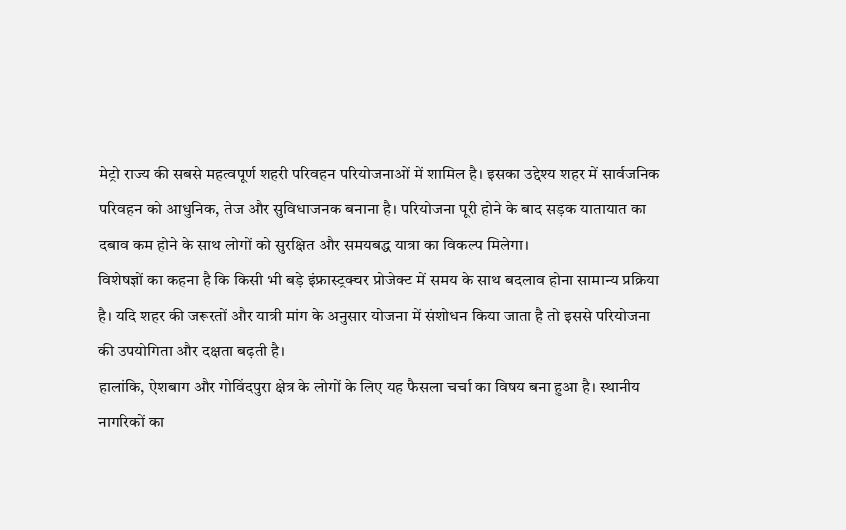मेट्रो राज्य की सबसे महत्वपूर्ण शहरी परिवहन परियोजनाओं में शामिल है। इसका उद्देश्य शहर में सार्वजनिक परिवहन को आधुनिक, तेज और सुविधाजनक बनाना है। परियोजना पूरी होने के बाद सड़क यातायात का दबाव कम होने के साथ लोगों को सुरक्षित और समयबद्ध यात्रा का विकल्प मिलेगा।
विशेषज्ञों का कहना है कि किसी भी बड़े इंफ्रास्ट्रक्चर प्रोजेक्ट में समय के साथ बदलाव होना सामान्य प्रक्रिया है। यदि शहर की जरूरतों और यात्री मांग के अनुसार योजना में संशोधन किया जाता है तो इससे परियोजना की उपयोगिता और दक्षता बढ़ती है।
हालांकि, ऐशबाग और गोविंदपुरा क्षेत्र के लोगों के लिए यह फैसला चर्चा का विषय बना हुआ है। स्थानीय नागरिकों का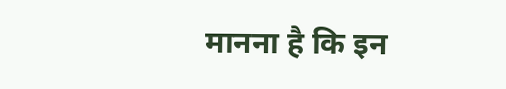मानना है कि इन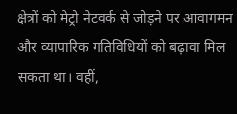क्षेत्रों को मेट्रो नेटवर्क से जोड़ने पर आवागमन और व्यापारिक गतिविधियों को बढ़ावा मिल सकता था। वहीं,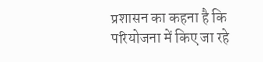प्रशासन का कहना है कि परियोजना में किए जा रहे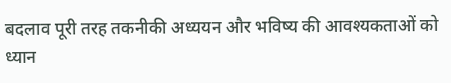बदलाव पूरी तरह तकनीकी अध्ययन और भविष्य की आवश्यकताओं को ध्यान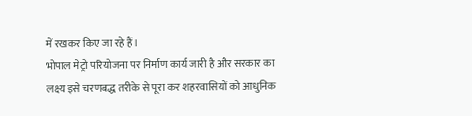में रखकर किए जा रहे हैं।
भोपाल मेट्रो परियोजना पर निर्माण कार्य जारी है और सरकार का लक्ष्य इसे चरणबद्ध तरीके से पूरा कर शहरवासियों को आधुनिक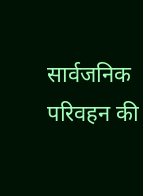सार्वजनिक परिवहन की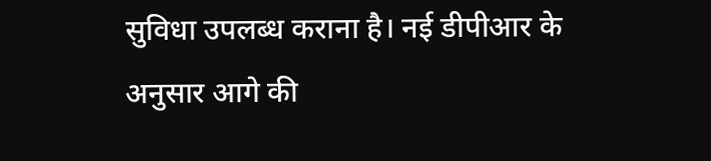सुविधा उपलब्ध कराना है। नई डीपीआर के अनुसार आगे की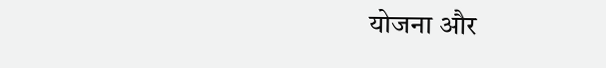योजना और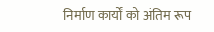निर्माण कार्यों को अंतिम रूप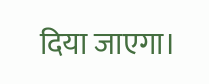दिया जाएगा।